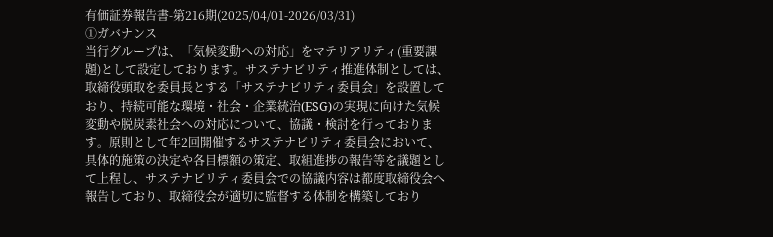有価証券報告書-第216期(2025/04/01-2026/03/31)
①ガバナンス
当行グループは、「気候変動への対応」をマテリアリティ(重要課題)として設定しております。サステナビリティ推進体制としては、取締役頭取を委員長とする「サステナビリティ委員会」を設置しており、持続可能な環境・社会・企業統治(ESG)の実現に向けた気候変動や脱炭素社会への対応について、協議・検討を行っております。原則として年2回開催するサステナビリティ委員会において、具体的施策の決定や各目標額の策定、取組進捗の報告等を議題として上程し、サステナビリティ委員会での協議内容は都度取締役会へ報告しており、取締役会が適切に監督する体制を構築しており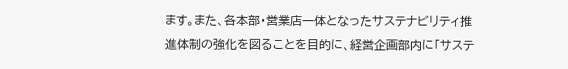ます。また、各本部・営業店一体となったサステナビリティ推進体制の強化を図ることを目的に、経営企画部内に「サステ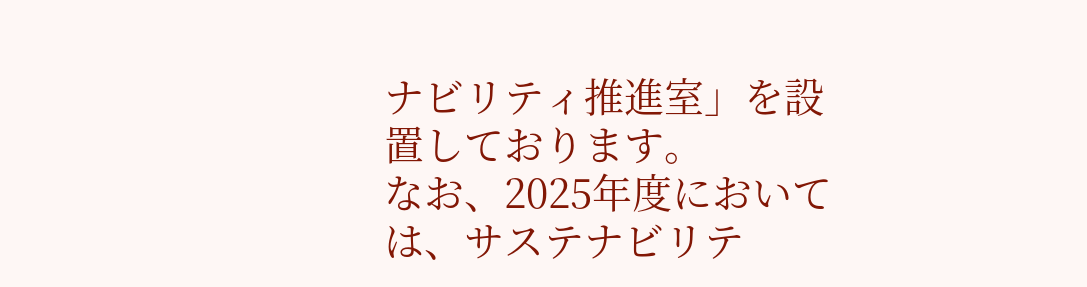ナビリティ推進室」を設置しております。
なお、2025年度においては、サステナビリテ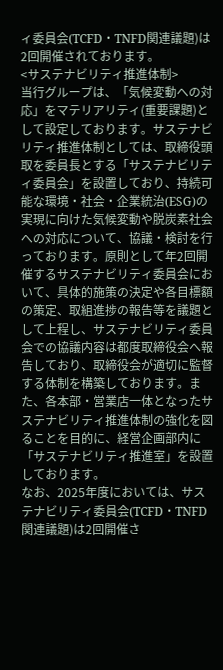ィ委員会(TCFD・TNFD関連議題)は2回開催されております。
<サステナビリティ推進体制>
当行グループは、「気候変動への対応」をマテリアリティ(重要課題)として設定しております。サステナビリティ推進体制としては、取締役頭取を委員長とする「サステナビリティ委員会」を設置しており、持続可能な環境・社会・企業統治(ESG)の実現に向けた気候変動や脱炭素社会への対応について、協議・検討を行っております。原則として年2回開催するサステナビリティ委員会において、具体的施策の決定や各目標額の策定、取組進捗の報告等を議題として上程し、サステナビリティ委員会での協議内容は都度取締役会へ報告しており、取締役会が適切に監督する体制を構築しております。また、各本部・営業店一体となったサステナビリティ推進体制の強化を図ることを目的に、経営企画部内に「サステナビリティ推進室」を設置しております。
なお、2025年度においては、サステナビリティ委員会(TCFD・TNFD関連議題)は2回開催さ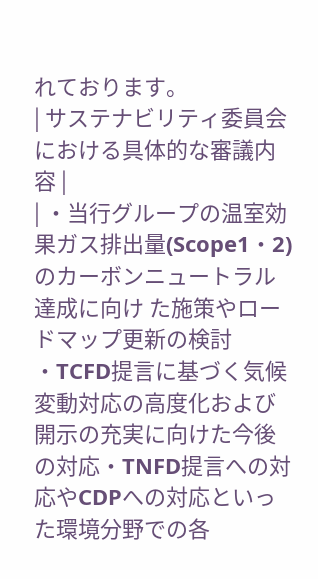れております。
| サステナビリティ委員会における具体的な審議内容 |
| ・当行グループの温室効果ガス排出量(Scope1・2)のカーボンニュートラル達成に向け た施策やロードマップ更新の検討 ・TCFD提言に基づく気候変動対応の高度化および開示の充実に向けた今後の対応・TNFD提言への対応やCDPへの対応といった環境分野での各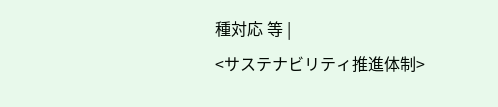種対応 等 |
<サステナビリティ推進体制>